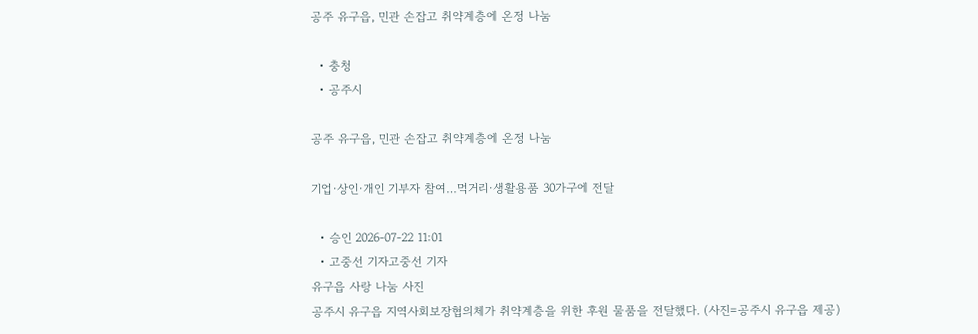공주 유구읍, 민관 손잡고 취약계층에 온정 나눔

  • 충청
  • 공주시

공주 유구읍, 민관 손잡고 취약계층에 온정 나눔

기업·상인·개인 기부자 참여…먹거리·생활용품 30가구에 전달

  • 승인 2026-07-22 11:01
  • 고중선 기자고중선 기자
유구읍 사랑 나눔 사진
공주시 유구읍 지역사회보장협의체가 취약계층을 위한 후원 물품을 전달했다. (사진=공주시 유구읍 제공)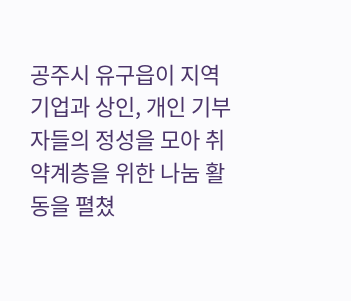공주시 유구읍이 지역 기업과 상인, 개인 기부자들의 정성을 모아 취약계층을 위한 나눔 활동을 펼쳤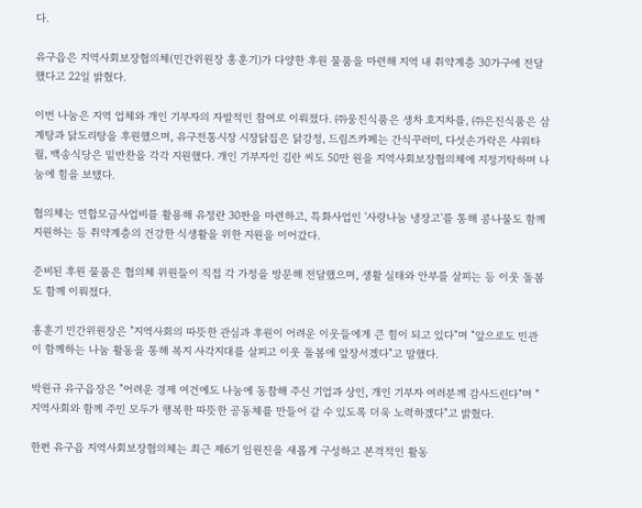다.

유구읍은 지역사회보장협의체(민간위원장 홍훈기)가 다양한 후원 물품을 마련해 지역 내 취약계층 30가구에 전달했다고 22일 밝혔다.

이번 나눔은 지역 업체와 개인 기부자의 자발적인 참여로 이뤄졌다. ㈜웅진식품은 생차 호지차를, ㈜은진식품은 삼계탕과 닭도리탕을 후원했으며, 유구전통시장 시장닭집은 닭강정, 드림즈카페는 간식꾸러미, 다섯손가락은 샤워타월, 백송식당은 밑반찬을 각각 지원했다. 개인 기부자인 김란 씨도 50만 원을 지역사회보장협의체에 지정기탁하며 나눔에 힘을 보탰다.

협의체는 연합모금사업비를 활용해 유정란 30판을 마련하고, 특화사업인 '사랑나눔 냉장고'를 통해 콩나물도 함께 지원하는 등 취약계층의 건강한 식생활을 위한 지원을 이어갔다.

준비된 후원 물품은 협의체 위원들이 직접 각 가정을 방문해 전달했으며, 생활 실태와 안부를 살피는 등 이웃 돌봄도 함께 이뤄졌다.

홍훈기 민간위원장은 "지역사회의 따뜻한 관심과 후원이 어려운 이웃들에게 큰 힘이 되고 있다"며 "앞으로도 민관이 함께하는 나눔 활동을 통해 복지 사각지대를 살피고 이웃 돌봄에 앞장서겠다"고 말했다.

박원규 유구읍장은 "어려운 경제 여건에도 나눔에 동참해 주신 기업과 상인, 개인 기부자 여러분께 감사드린다"며 "지역사회와 함께 주민 모두가 행복한 따뜻한 공동체를 만들어 갈 수 있도록 더욱 노력하겠다"고 밝혔다.

한편 유구읍 지역사회보장협의체는 최근 제6기 임원진을 새롭게 구성하고 본격적인 활동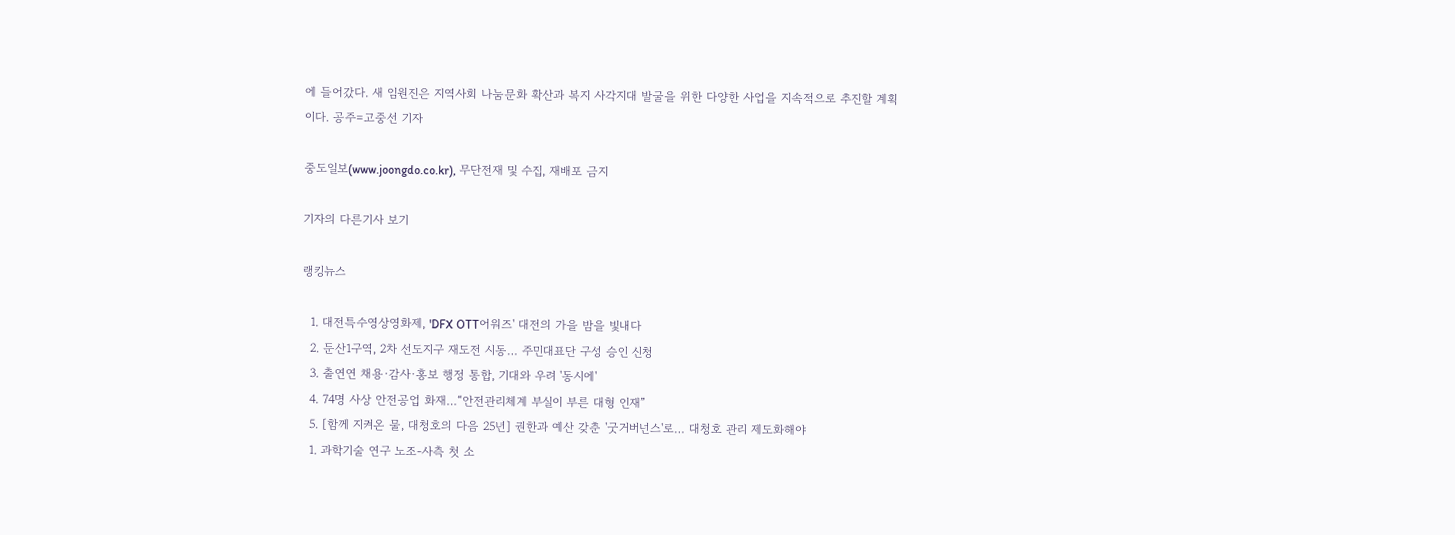에 들어갔다. 새 임원진은 지역사회 나눔문화 확산과 복지 사각지대 발굴을 위한 다양한 사업을 지속적으로 추진할 계획이다. 공주=고중선 기자

중도일보(www.joongdo.co.kr), 무단전재 및 수집, 재배포 금지

기자의 다른기사 보기

랭킹뉴스

  1. 대전특수영상영화제, 'DFX OTT어워즈' 대전의 가을 밤을 빛내다
  2. 둔산1구역, 2차 선도지구 재도전 시동… 주민대표단 구성 승인 신청
  3. 출연연 채용·감사·홍보 행정 통합, 기대와 우려 '동시에'
  4. 74명 사상 안전공업 화재…“안전관리체계 부실이 부른 대형 인재”
  5. [함께 지켜온 물, 대청호의 다음 25년] 권한과 예산 갖춘 '굿거버넌스'로… 대청호 관리 제도화해야
  1. 과학기술 연구 노조-사측 첫 소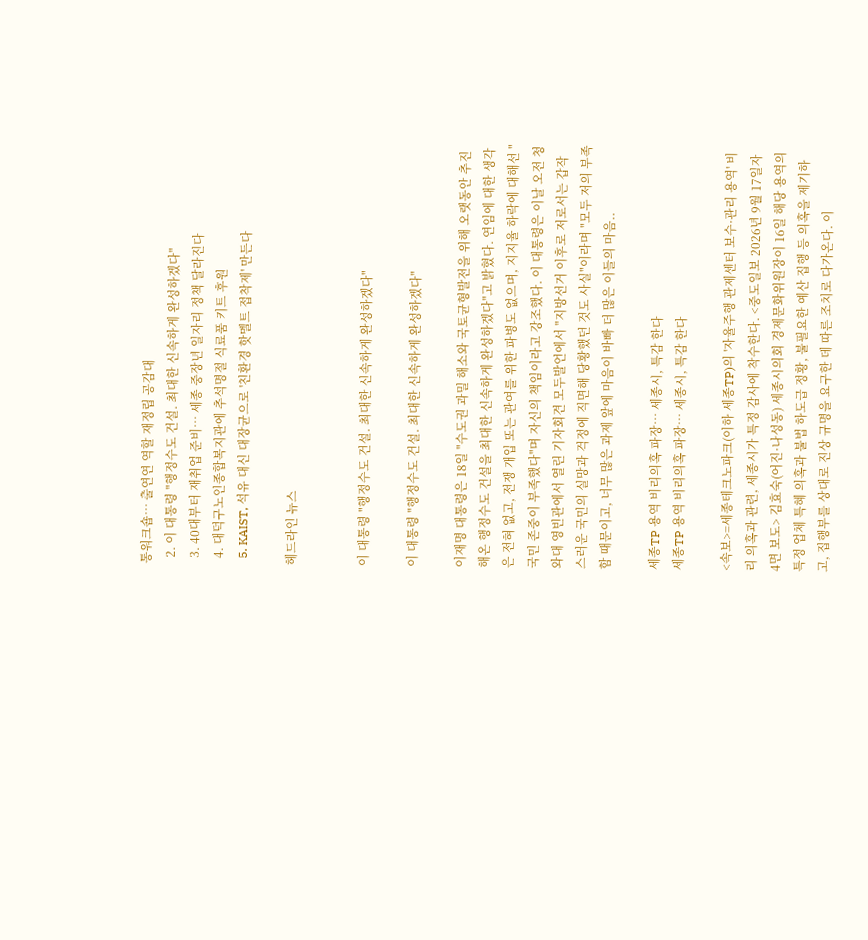통워크숍… 출연연 역할 재정립 공감대
  2. 이 대통령 "행정수도 건설. 최대한 신속하게 완성하겠다"
  3. 40대부터 재취업 준비… 세종 중장년 일자리 정책 달라진다
  4. 대덕구노인종합복지관에 추석명절 식료품 키트 후원
  5. KAIST, 석유 대신 대장균으로 '친환경 핫멜트 접착제' 만든다

헤드라인 뉴스


이 대통령 "행정수도 건설. 최대한 신속하게 완성하겠다"

이 대통령 "행정수도 건설. 최대한 신속하게 완성하겠다"

이재명 대통령은 18일 "수도권 과밀 해소와 국토균형발전을 위해 오랫동안 추진해온 행정수도 건설을 최대한 신속하게 완성하겠다"고 밝혔다. 연임에 대한 생각은 전혀 없고, 전쟁 개입 또는 관여를 위한 파병도 없으며, 지지율 하락에 대해선 "국민 존중이 부족했다"며 자신의 책임이라고 강조했다. 이 대통령은 이날 오전 청와대 영빈관에서 열린 기자회견 모두발언에서 "지방선거 이후로 저로서는 갑작스러운 국민의 실망과 걱정에 직면해 당황했던 것도 사실"이라며 "모두 저의 부족함 때문이고, 너무 많은 과제 앞에 마음이 바빠 더 많은 이들의 마음..

세종TP 용역 비리의혹 파장… 세종시, 특감 한다
세종TP 용역 비리의혹 파장… 세종시, 특감 한다

<속보>=세종테크노파크(이하 세종TP)의 '자율주행 관제센터 보수·관리 용역' 비리 의혹과 관련, 세종시가 특정 감사에 착수한다. <중도일보 2026년 9월 17일자 4면 보도> 김효숙(어진·나성동) 세종시의회 경제문화위원장이 16일 해당 용역의 특정 업체 특혜 의혹과 불법 하도급 정황, 불필요한 예산 집행 등 의혹을 제기하고, 집행부를 상대로 진상 규명을 요구한 데 따른 조치로 다가온다. 이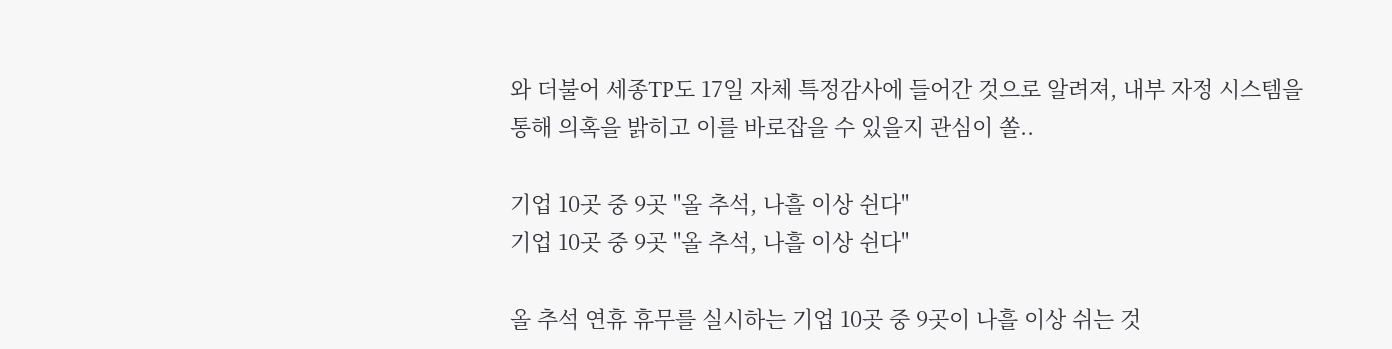와 더불어 세종TP도 17일 자체 특정감사에 들어간 것으로 알려져, 내부 자정 시스템을 통해 의혹을 밝히고 이를 바로잡을 수 있을지 관심이 쏠..

기업 10곳 중 9곳 "올 추석, 나흘 이상 쉰다"
기업 10곳 중 9곳 "올 추석, 나흘 이상 쉰다"

올 추석 연휴 휴무를 실시하는 기업 10곳 중 9곳이 나흘 이상 쉬는 것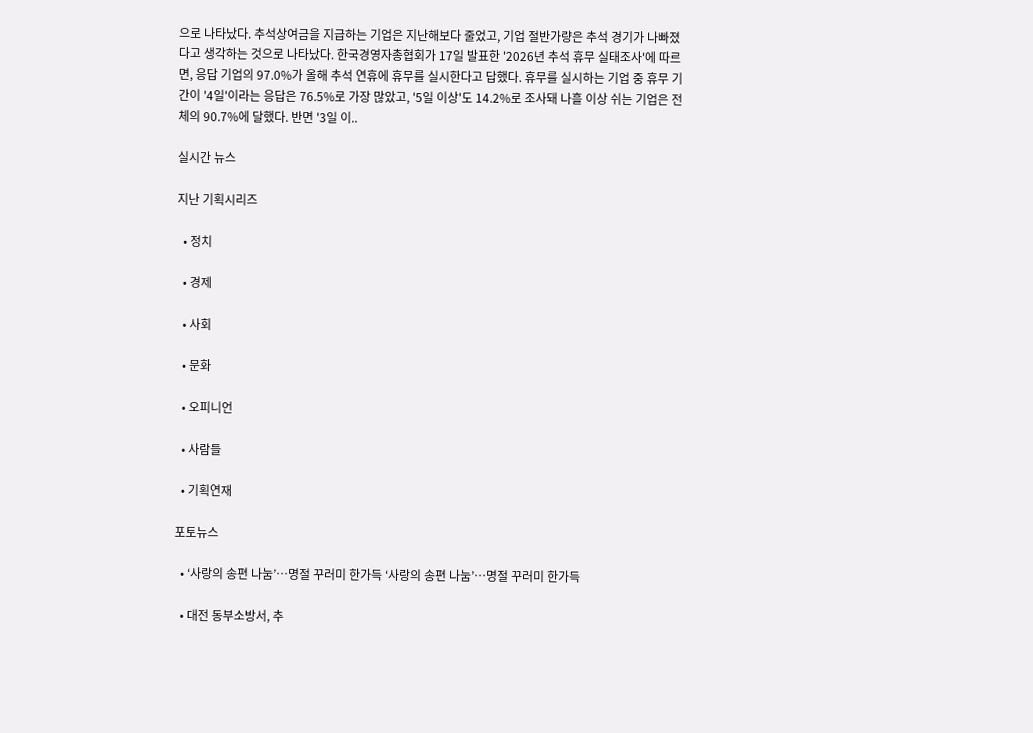으로 나타났다. 추석상여금을 지급하는 기업은 지난해보다 줄었고, 기업 절반가량은 추석 경기가 나빠졌다고 생각하는 것으로 나타났다. 한국경영자총협회가 17일 발표한 '2026년 추석 휴무 실태조사'에 따르면, 응답 기업의 97.0%가 올해 추석 연휴에 휴무를 실시한다고 답했다. 휴무를 실시하는 기업 중 휴무 기간이 '4일'이라는 응답은 76.5%로 가장 많았고, '5일 이상'도 14.2%로 조사돼 나흘 이상 쉬는 기업은 전체의 90.7%에 달했다. 반면 '3일 이..

실시간 뉴스

지난 기획시리즈

  • 정치

  • 경제

  • 사회

  • 문화

  • 오피니언

  • 사람들

  • 기획연재

포토뉴스

  • ‘사랑의 송편 나눔’…명절 꾸러미 한가득 ‘사랑의 송편 나눔’…명절 꾸러미 한가득

  • 대전 동부소방서, 추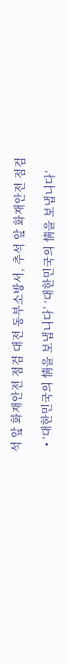석 앞 화재안전 점검 대전 동부소방서, 추석 앞 화재안전 점검

  • ‘대한민국의 情을 보냅니다’ ‘대한민국의 情을 보냅니다’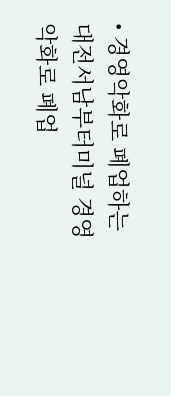• 경영악화로 폐업하는 대전서남부터미널 경영악화로 폐업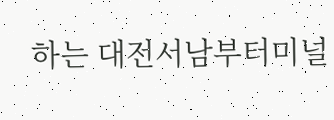하는 대전서남부터미널